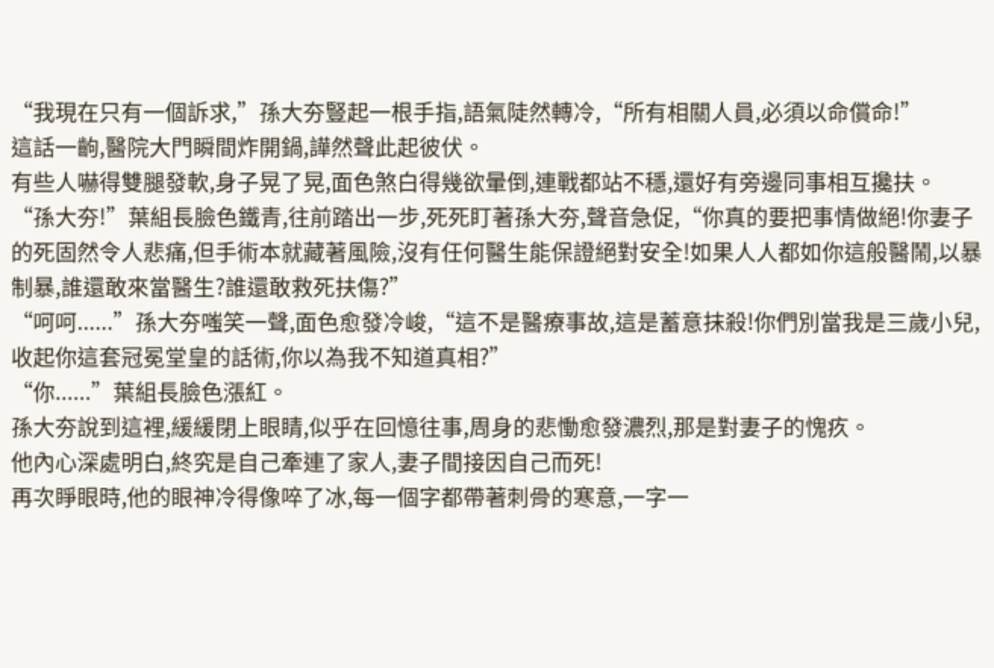“我現在只有一個訴求,”孫大夯豎起一根手指,語氣陡然轉冷,“所有相關人員,必須以命償命!”
這話一齣,醫院大門瞬間炸開鍋,譁然聲此起彼伏。
有些人嚇得雙腿發軟,身子晃了晃,面色煞白得幾欲暈倒,連戰都站不穩,還好有旁邊同事相互攙扶。
“孫大夯!”葉組長臉色鐵青,往前踏出一步,死死盯著孫大夯,聲音急促,“你真的要把事情做絕!你妻子的死固然令人悲痛,但手術本就藏著風險,沒有任何醫生能保證絕對安全!如果人人都如你這般醫鬧,以暴制暴,誰還敢來當醫生?誰還敢救死扶傷?”
“呵呵......”孫大夯嗤笑一聲,面色愈發冷峻,“這不是醫療事故,這是蓄意抹殺!你們別當我是三歲小兒,收起你這套冠冕堂皇的話術,你以為我不知道真相?”
“你......”葉組長臉色漲紅。
孫大夯說到這裡,緩緩閉上眼睛,似乎在回憶往事,周身的悲慟愈發濃烈,那是對妻子的愧疚。
他內心深處明白,終究是自己牽連了家人,妻子間接因自己而死!
再次睜眼時,他的眼神冷得像啐了冰,每一個字都帶著刺骨的寒意,一字一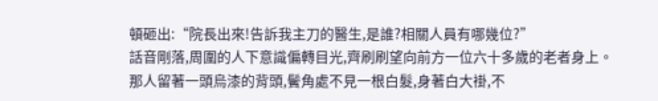頓砸出:“院長出來!告訴我主刀的醫生,是誰?相關人員有哪幾位?”
話音剛落,周圍的人下意識偏轉目光,齊刷刷望向前方一位六十多歲的老者身上。
那人留著一頭烏漆的背頭,鬢角處不見一根白髮,身著白大褂,不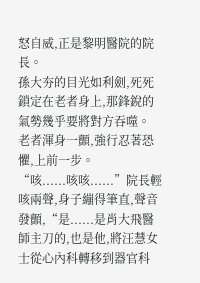怒自威,正是黎明醫院的院長。
孫大夯的目光如利劍,死死鎖定在老者身上,那鋒銳的氣勢幾乎要將對方吞噬。
老者渾身一顫,強行忍著恐懼,上前一步。
“咳......咳咳......”院長輕咳兩聲,身子繃得筆直,聲音發顫,“是......是肖大飛醫師主刀的,也是他,將汪慧女士從心內科轉移到器官科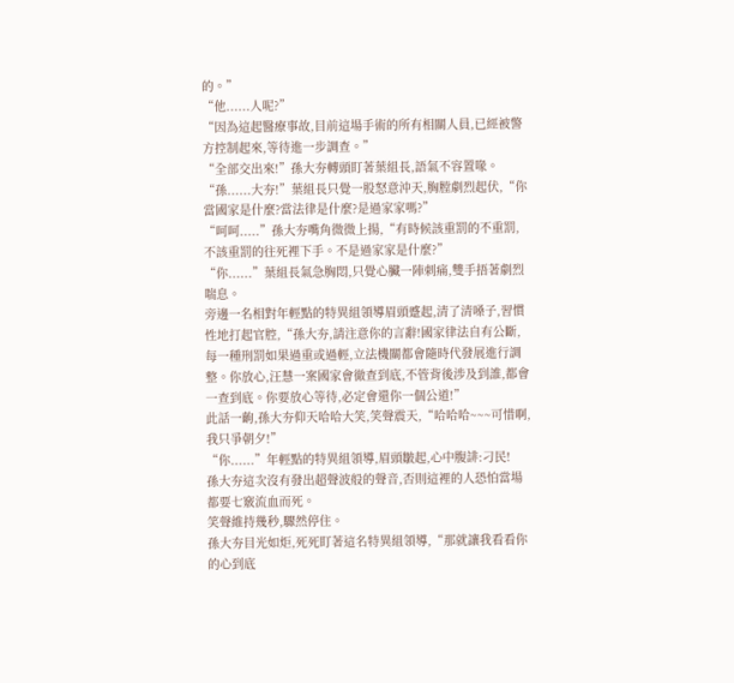的。”
“他......人呢?”
“因為這起醫療事故,目前這場手術的所有相關人員,已經被警方控制起來,等待進一步調查。”
“全部交出來!”孫大夯轉頭盯著葉組長,語氣不容置喙。
“孫......大夯!”葉組長只覺一股怒意沖天,胸膛劇烈起伏,“你當國家是什麼?當法律是什麼?是過家家嗎?”
“呵呵.....”孫大夯嘴角微微上揚,“有時候該重罰的不重罰,不該重罰的往死裡下手。不是過家家是什麼?”
“你......”葉組長氣急胸悶,只覺心臟一陣刺痛,雙手捂著劇烈喘息。
旁邊一名相對年輕點的特異組領導眉頭蹙起,清了清嗓子,習慣性地打起官腔,“孫大夯,請注意你的言辭!國家律法自有公斷,每一種刑罰如果過重或過輕,立法機關都會隨時代發展進行調整。你放心,汪慧一案國家會徹查到底,不管背後涉及到誰,都會一查到底。你要放心等待,必定會還你一個公道!”
此話一齣,孫大夯仰天哈哈大笑,笑聲震天,“哈哈哈~~~可惜啊,我只爭朝夕!”
“你......”年輕點的特異組領導,眉頭皺起,心中腹誹:刁民!
孫大夯這次沒有發出超聲波般的聲音,否則這裡的人恐怕當場都要七竅流血而死。
笑聲維持幾秒,驟然停住。
孫大夯目光如炬,死死盯著這名特異組領導,“那就讓我看看你的心到底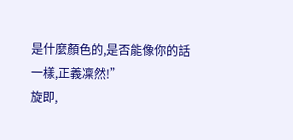是什麼顏色的,是否能像你的話一樣,正義凜然!”
旋即,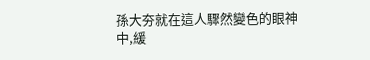孫大夯就在這人驟然變色的眼神中,緩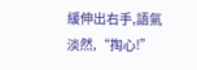緩伸出右手,語氣淡然,“掏心!”